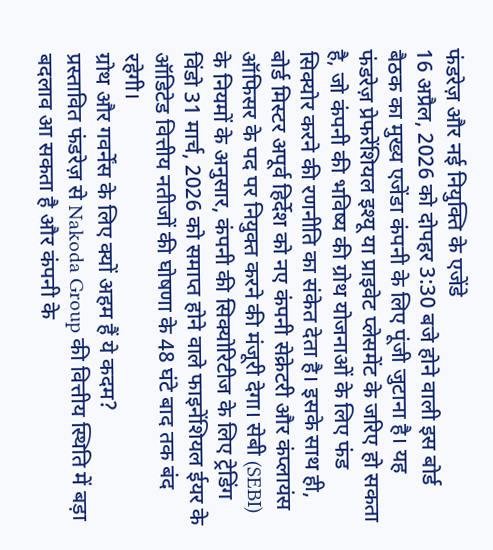फंडरेज़ और नई नियुक्ति के एजेंडे
16 अप्रैल, 2026 को दोपहर 3:30 बजे होने वाली इस बोर्ड बैठक का मुख्य एजेंडा कंपनी के लिए पूंजी जुटाना है। यह फंडरेज़ प्रेफरेंशियल इश्यू या प्राइवेट प्लेसमेंट के जरिए हो सकता है, जो कंपनी की भविष्य की ग्रोथ योजनाओं के लिए फंड सिक्योर करने की रणनीति का संकेत देता है। इसके साथ ही, बोर्ड मिस्टर अपूर्व हिर्देश को नए कंपनी सेक्रेटरी और कंप्लायंस ऑफिसर के पद पर नियुक्त करने की मंजूरी देगा। सेबी (SEBI) के नियमों के अनुसार, कंपनी की सिक्योरिटीज के लिए ट्रेडिंग विंडो 31 मार्च, 2026 को समाप्त होने वाले फाइनेंशियल ईयर के ऑडिटेड वित्तीय नतीजों की घोषणा के 48 घंटे बाद तक बंद रहेगी।
ग्रोथ और गवर्नेंस के लिए क्यों अहम हैं ये कदम?
प्रस्तावित फंडरेज़ से Nakoda Group की वित्तीय स्थिति में बड़ा बदलाव आ सकता है और कंपनी के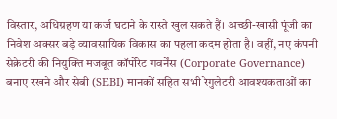विस्तार, अधिग्रहण या कर्ज घटाने के रास्ते खुल सकते हैं। अच्छी-खासी पूंजी का निवेश अक्सर बड़े व्यावसायिक विकास का पहला कदम होता है। वहीं, नए कंपनी सेक्रेटरी की नियुक्ति मजबूत कॉर्पोरेट गवर्नेंस (Corporate Governance) बनाए रखने और सेबी (SEBI) मानकों सहित सभी रेगुलेटरी आवश्यकताओं का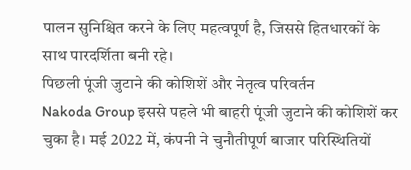पालन सुनिश्चित करने के लिए महत्वपूर्ण है, जिससे हितधारकों के साथ पारदर्शिता बनी रहे।
पिछली पूंजी जुटाने की कोशिशें और नेतृत्व परिवर्तन
Nakoda Group इससे पहले भी बाहरी पूंजी जुटाने की कोशिशें कर चुका है। मई 2022 में, कंपनी ने चुनौतीपूर्ण बाजार परिस्थितियों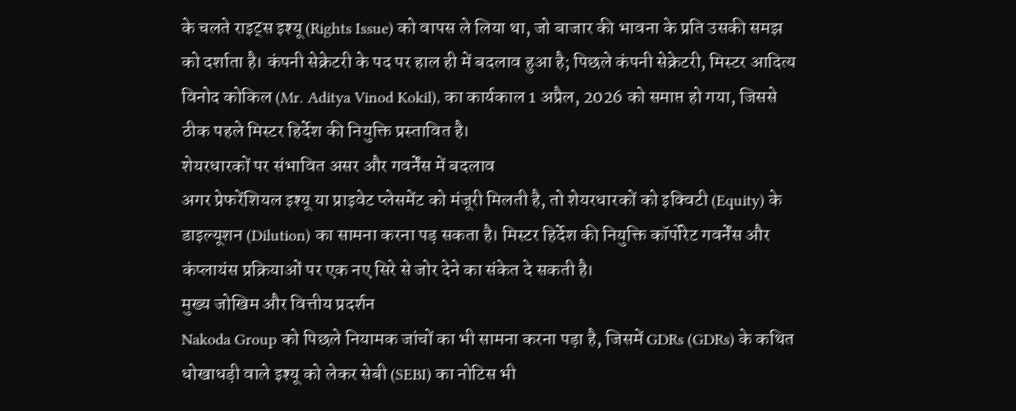के चलते राइट्स इश्यू (Rights Issue) को वापस ले लिया था, जो बाजार की भावना के प्रति उसकी समझ को दर्शाता है। कंपनी सेक्रेटरी के पद पर हाल ही में बदलाव हुआ है; पिछले कंपनी सेक्रेटरी, मिस्टर आदित्य विनोद कोकिल (Mr. Aditya Vinod Kokil), का कार्यकाल 1 अप्रैल, 2026 को समाप्त हो गया, जिससे ठीक पहले मिस्टर हिर्देश की नियुक्ति प्रस्तावित है।
शेयरधारकों पर संभावित असर और गवर्नेंस में बदलाव
अगर प्रेफरेंशियल इश्यू या प्राइवेट प्लेसमेंट को मंजूरी मिलती है, तो शेयरधारकों को इक्विटी (Equity) के डाइल्यूशन (Dilution) का सामना करना पड़ सकता है। मिस्टर हिर्देश की नियुक्ति कॉर्पोरेट गवर्नेंस और कंप्लायंस प्रक्रियाओं पर एक नए सिरे से जोर देने का संकेत दे सकती है।
मुख्य जोखिम और वित्तीय प्रदर्शन
Nakoda Group को पिछले नियामक जांचों का भी सामना करना पड़ा है, जिसमें GDRs (GDRs) के कथित धोखाधड़ी वाले इश्यू को लेकर सेबी (SEBI) का नोटिस भी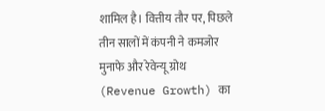शामिल है। वित्तीय तौर पर, पिछले तीन सालों में कंपनी ने कमजोर मुनाफे और रेवेन्यू ग्रोथ (Revenue Growth) का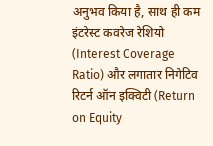अनुभव किया है, साथ ही कम इंटरेस्ट कवरेज रेशियो (Interest Coverage Ratio) और लगातार निगेटिव रिटर्न ऑन इक्विटी (Return on Equity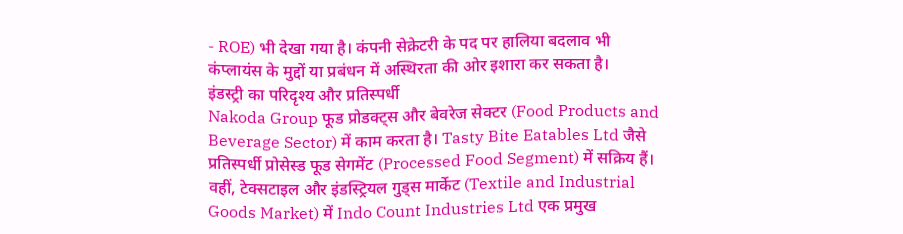- ROE) भी देखा गया है। कंपनी सेक्रेटरी के पद पर हालिया बदलाव भी कंप्लायंस के मुद्दों या प्रबंधन में अस्थिरता की ओर इशारा कर सकता है।
इंडस्ट्री का परिदृश्य और प्रतिस्पर्धी
Nakoda Group फूड प्रोडक्ट्स और बेवरेज सेक्टर (Food Products and Beverage Sector) में काम करता है। Tasty Bite Eatables Ltd जैसे प्रतिस्पर्धी प्रोसेस्ड फूड सेगमेंट (Processed Food Segment) में सक्रिय हैं। वहीं, टेक्सटाइल और इंडस्ट्रियल गुड्स मार्केट (Textile and Industrial Goods Market) में Indo Count Industries Ltd एक प्रमुख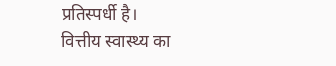प्रतिस्पर्धी है।
वित्तीय स्वास्थ्य का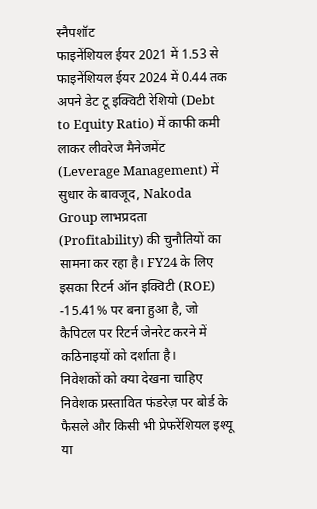स्नैपशॉट
फाइनेंशियल ईयर 2021 में 1.53 से फाइनेंशियल ईयर 2024 में 0.44 तक अपने डेट टू इक्विटी रेशियो (Debt to Equity Ratio) में काफी कमी लाकर लीवरेज मैनेजमेंट (Leverage Management) में सुधार के बावजूद, Nakoda Group लाभप्रदता (Profitability) की चुनौतियों का सामना कर रहा है। FY24 के लिए इसका रिटर्न ऑन इक्विटी (ROE) -15.41% पर बना हुआ है, जो कैपिटल पर रिटर्न जेनरेट करने में कठिनाइयों को दर्शाता है।
निवेशकों को क्या देखना चाहिए
निवेशक प्रस्तावित फंडरेज़ पर बोर्ड के फैसले और किसी भी प्रेफरेंशियल इश्यू या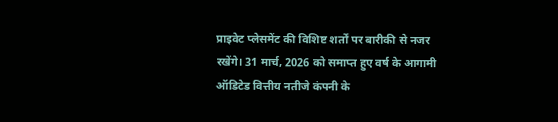प्राइवेट प्लेसमेंट की विशिष्ट शर्तों पर बारीकी से नजर रखेंगे। 31 मार्च, 2026 को समाप्त हुए वर्ष के आगामी ऑडिटेड वित्तीय नतीजे कंपनी के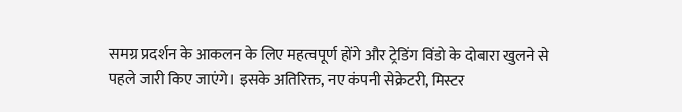समग्र प्रदर्शन के आकलन के लिए महत्वपूर्ण होंगे और ट्रेडिंग विंडो के दोबारा खुलने से पहले जारी किए जाएंगे। इसके अतिरिक्त, नए कंपनी सेक्रेटरी, मिस्टर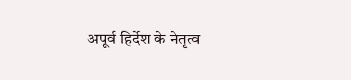अपूर्व हिर्देश के नेतृत्व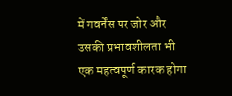में गवर्नेंस पर जोर और उसकी प्रभावशीलता भी एक महत्वपूर्ण कारक होगा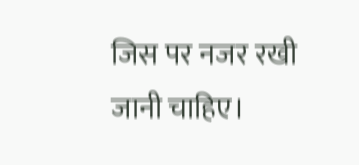जिस पर नजर रखी जानी चाहिए।